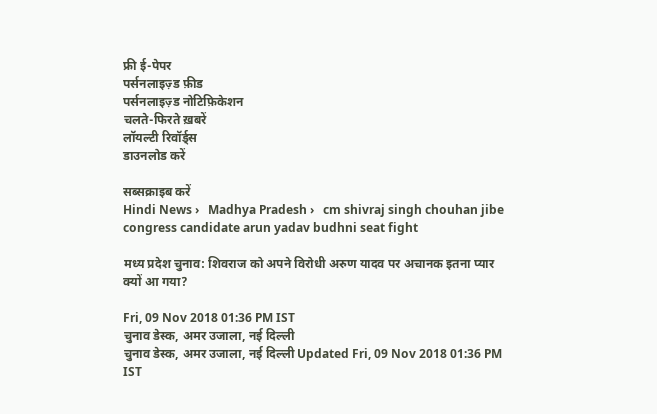फ्री ई-पेपर
पर्सनलाइज़्ड फ़ीड
पर्सनलाइज़्ड नोटिफ़िकेशन
चलते-फिरते ख़बरें
लॉयल्टी रिवॉर्ड्स
डाउनलोड करें

सब्सक्राइब करें
Hindi News ›   Madhya Pradesh ›   cm shivraj singh chouhan jibe congress candidate arun yadav budhni seat fight

मध्य प्रदेश चुनाव: शिवराज को अपने विरोधी अरुण यादव पर अचानक इतना प्यार क्यों आ गया?

Fri, 09 Nov 2018 01:36 PM IST
चुनाव डेस्क, अमर उजाला, नई दिल्ली
चुनाव डेस्क, अमर उजाला, नई दिल्ली Updated Fri, 09 Nov 2018 01:36 PM IST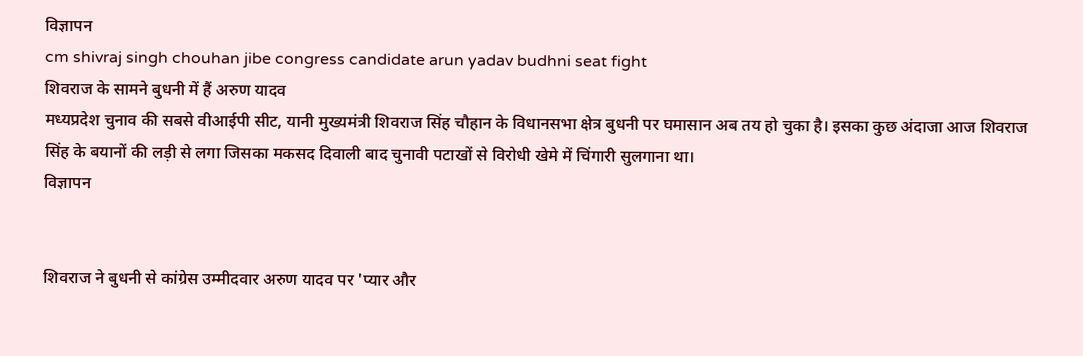विज्ञापन
cm shivraj singh chouhan jibe congress candidate arun yadav budhni seat fight
शिवराज के सामने बुधनी में हैं अरुण यादव
मध्यप्रदेश चुनाव की सबसे वीआईपी सीट, यानी मुख्यमंत्री शिवराज सिंह चौहान के विधानसभा क्षेत्र बुधनी पर घमासान अब तय हो चुका है। इसका कुछ अंदाजा आज शिवराज सिंह के बयानों की लड़ी से लगा जिसका मकसद दिवाली बाद चुनावी पटाखों से विरोधी खेमे में चिंगारी सुलगाना था।
विज्ञापन


शिवराज ने बुधनी से कांग्रेस उम्मीदवार अरुण यादव पर 'प्यार और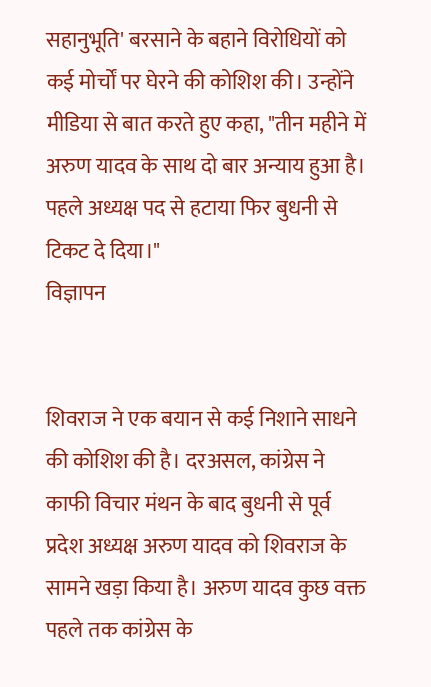सहानुभूति' बरसाने के बहाने विरोधियों को कई मोर्चों पर घेरने की कोशिश की। उन्होंने मीडिया से बात करते हुए कहा, "तीन महीने में अरुण यादव के साथ दो बार अन्याय हुआ है। पहले अध्यक्ष पद से हटाया फिर बुधनी से टिकट दे दिया।"
विज्ञापन


शिवराज ने एक बयान से कई निशाने साधने की कोशिश की है। दरअसल, कांग्रेस ने काफी विचार मंथन के बाद बुधनी से पूर्व प्रदेश अध्यक्ष अरुण यादव को शिवराज के सामने खड़ा किया है। अरुण यादव कुछ वक्त पहले तक कांग्रेस के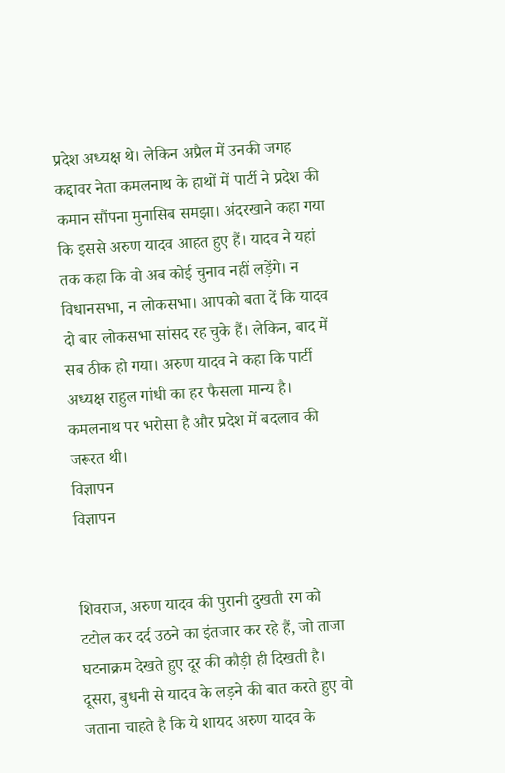प्रदेश अध्यक्ष थे। लेकिन अप्रैल में उनकी जगह कद्दावर नेता कमलनाथ के हाथों में पार्टी ने प्रदेश की कमान सौंपना मुनासिब समझा। अंदरखाने कहा गया कि इससे अरुण यादव आहत हुए हैं। यादव ने यहां तक कहा कि वो अब कोई चुनाव नहीं लड़ेंगे। न विधानसभा, न लोकसभा। आपको बता दें कि यादव दो बार लोकसभा सांसद रह चुके हैं। लेकिन, बाद में सब ठीक हो गया। अरुण यादव ने कहा कि पार्टी अध्यक्ष राहुल गांधी का हर फैसला मान्य है। कमलनाथ पर भरोसा है और प्रदेश में बदलाव की जरूरत थी।
विज्ञापन
विज्ञापन


शिवराज, अरुण यादव की पुरानी दुखती रग को टटोल कर दर्द उठने का इंतजार कर रहे हैं, जो ताजा घटनाक्रम देखते हुए दूर की कौड़ी ही दिखती है। दूसरा, बुधनी से यादव के लड़ने की बात करते हुए वो जताना चाहते है कि ये शायद अरुण यादव के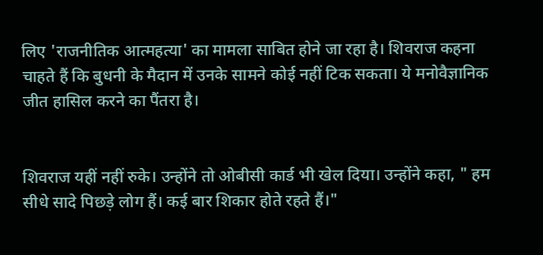लिए 'राजनीतिक आत्महत्या' का मामला साबित होने जा रहा है। शिवराज कहना चाहते हैं कि बुधनी के मैदान में उनके सामने कोई नहीं टिक सकता। ये मनोवैज्ञानिक जीत हासिल करने का पैंतरा है।


शिवराज यहीं नहीं रुके। उन्होंने तो ओबीसी कार्ड भी खेल दिया। उन्होंने कहा, " हम सीधे सादे पिछड़े लोग हैं। कई बार शिकार होते रहते हैं।"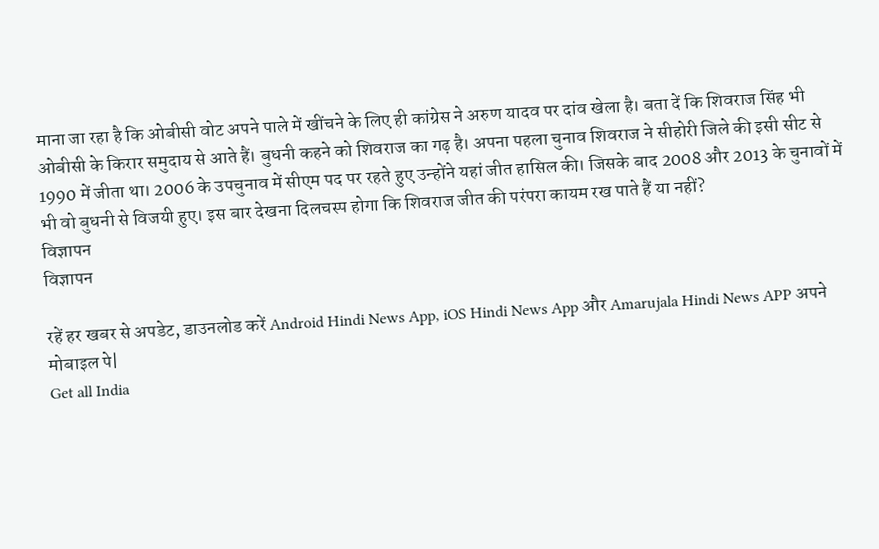माना जा रहा है कि ओबीसी वोट अपने पाले में खींचने के लिए ही कांग्रेस ने अरुण यादव पर दांव खेला है। बता दें कि शिवराज सिंह भी ओबीसी के किरार समुदाय से आते हैं। बुधनी कहने को शिवराज का गढ़ है। अपना पहला चुनाव शिवराज ने सीहोरी जिले की इसी सीट से 1990 में जीता था। 2006 के उपचुनाव में सीएम पद पर रहते हुए उन्होंने यहां जीत हासिल की। जिसके बाद 2008 और 2013 के चुनावों में भी वो बुधनी से विजयी हुए। इस बार देखना दिलचस्प होगा कि शिवराज जीत की परंपरा कायम रख पाते हैं या नहीं?
विज्ञापन
विज्ञापन

रहें हर खबर से अपडेट, डाउनलोड करें Android Hindi News App, iOS Hindi News App और Amarujala Hindi News APP अपने मोबाइल पे|
Get all India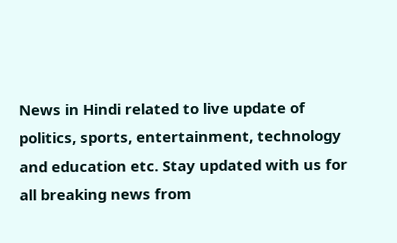News in Hindi related to live update of politics, sports, entertainment, technology and education etc. Stay updated with us for all breaking news from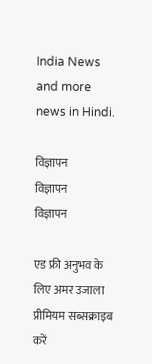India News and more news in Hindi.

विज्ञापन
विज्ञापन
विज्ञापन

एड फ्री अनुभव के लिए अमर उजाला प्रीमियम सब्सक्राइब करें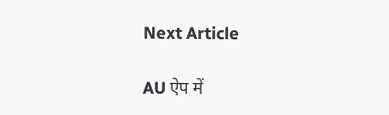Next Article

AU ऐप में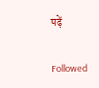पढ़ें

Followed